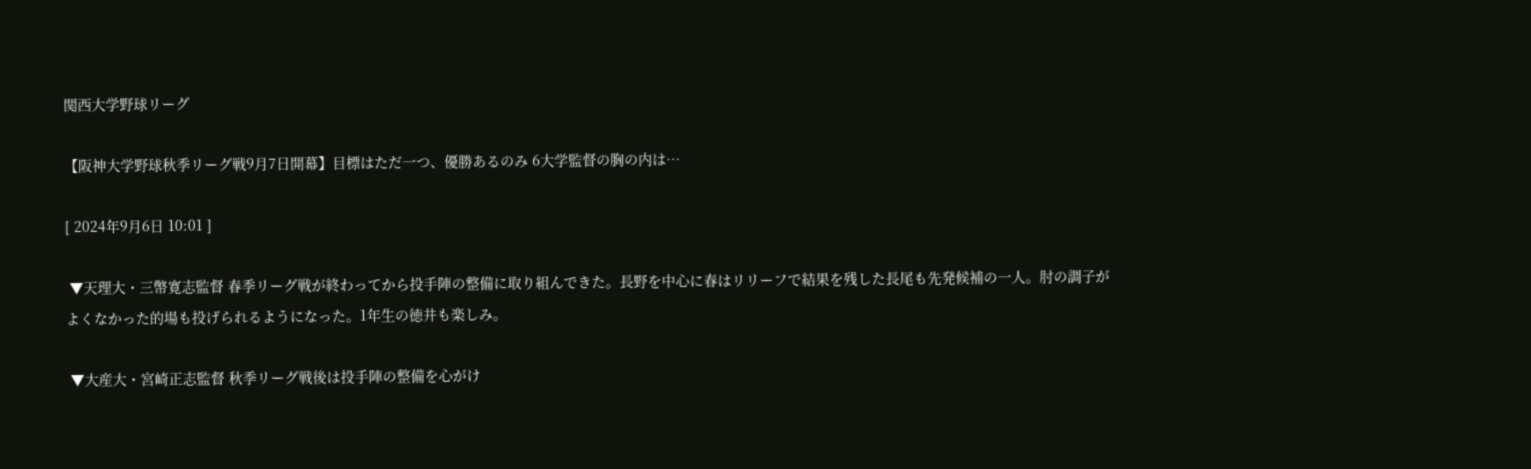関西大学野球リーグ

【阪神大学野球秋季リーグ戦9月7日開幕】目標はただ一つ、優勝あるのみ 6大学監督の胸の内は…

[ 2024年9月6日 10:01 ]

 ▼天理大・三幣寛志監督 春季リーグ戦が終わってから投手陣の整備に取り組んできた。長野を中心に春はリリーフで結果を残した長尾も先発候補の一人。肘の調子がよくなかった的場も投げられるようになった。1年生の徳井も楽しみ。

 ▼大産大・宮崎正志監督 秋季リーグ戦後は投手陣の整備を心がけ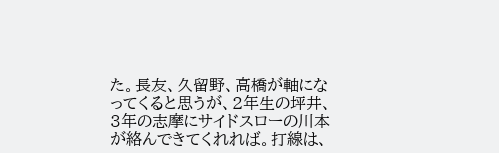た。長友、久留野、高橋が軸になってくると思うが、2年生の坪井、3年の志摩にサイドスローの川本が絡んできてくれれば。打線は、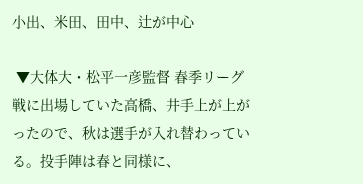小出、米田、田中、辻が中心

 ▼大体大・松平一彦監督 春季リーグ戦に出場していた高橋、井手上が上がったので、秋は選手が入れ替わっている。投手陣は春と同様に、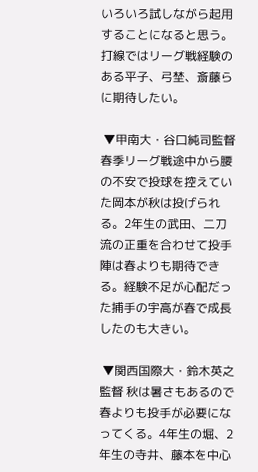いろいろ試しながら起用することになると思う。打線ではリーグ戦経験のある平子、弓埜、斎藤らに期待したい。

 ▼甲南大・谷口純司監督 春季リーグ戦途中から腰の不安で投球を控えていた岡本が秋は投げられる。2年生の武田、二刀流の正重を合わせて投手陣は春よりも期待できる。経験不足が心配だった捕手の宇高が春で成長したのも大きい。

 ▼関西国際大・鈴木英之監督 秋は暑さもあるので春よりも投手が必要になってくる。4年生の堀、2年生の寺井、藤本を中心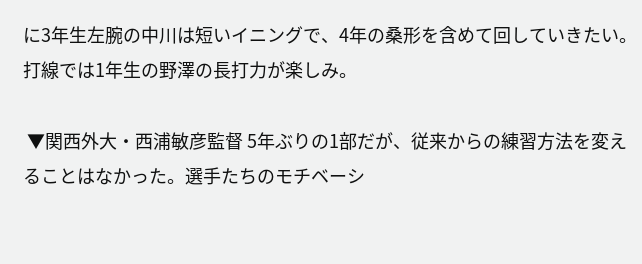に3年生左腕の中川は短いイニングで、4年の桑形を含めて回していきたい。打線では1年生の野澤の長打力が楽しみ。

 ▼関西外大・西浦敏彦監督 5年ぶりの1部だが、従来からの練習方法を変えることはなかった。選手たちのモチベーシ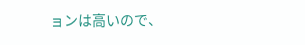ョンは高いので、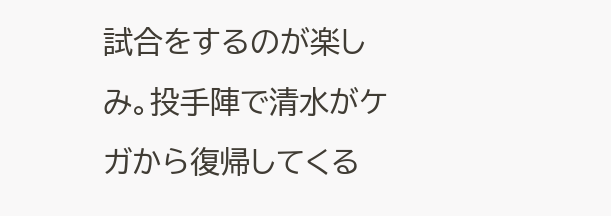試合をするのが楽しみ。投手陣で清水がケガから復帰してくる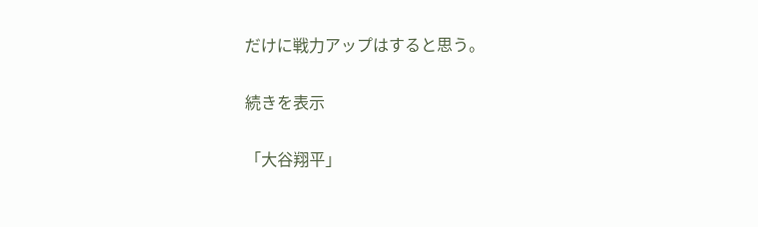だけに戦力アップはすると思う。

続きを表示

「大谷翔平」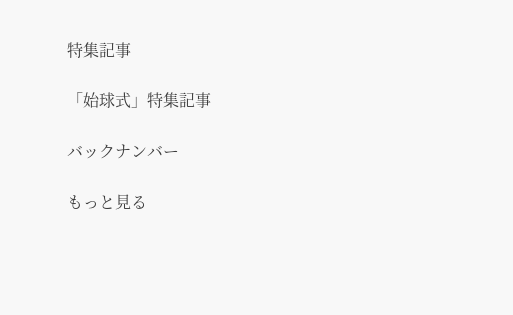特集記事

「始球式」特集記事

バックナンバー

もっと見る